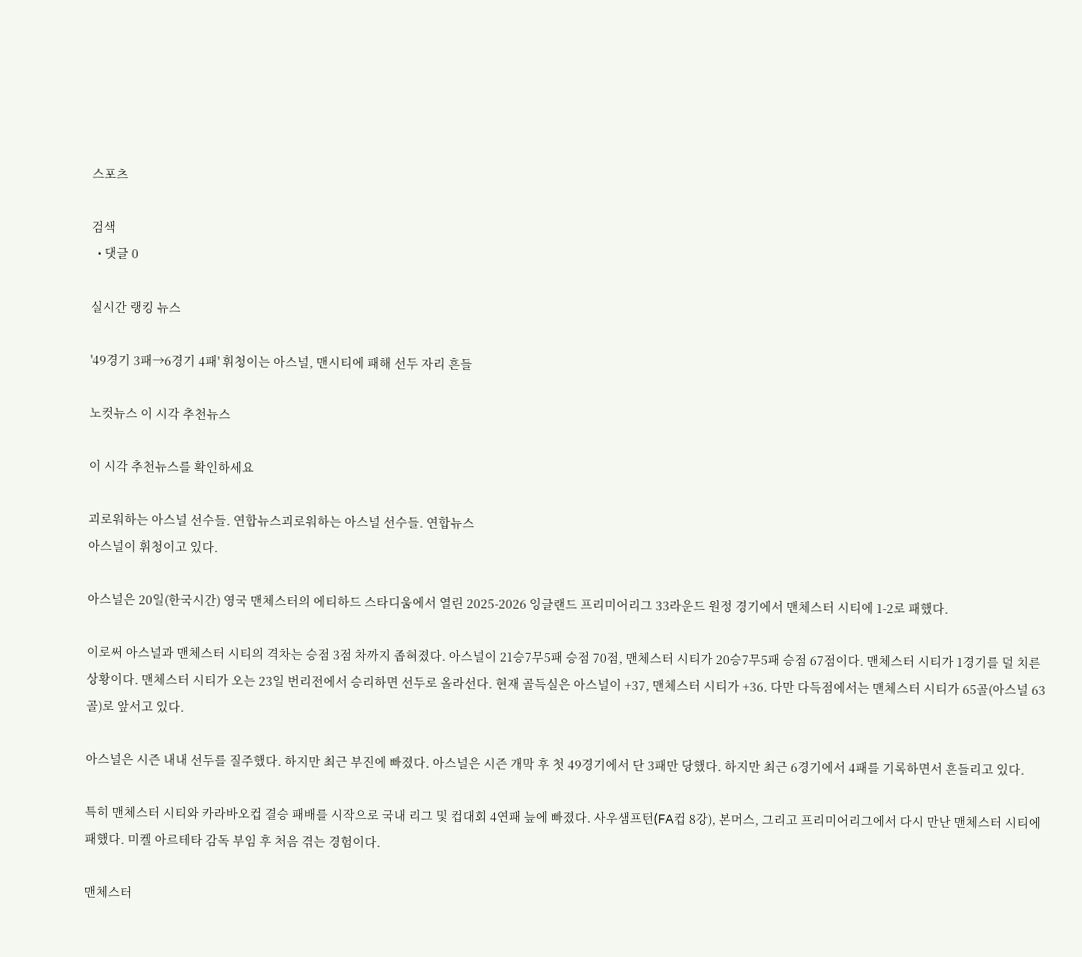스포츠

검색
  • 댓글 0

실시간 랭킹 뉴스

'49경기 3패→6경기 4패' 휘청이는 아스널, 맨시티에 패해 선두 자리 흔들

노컷뉴스 이 시각 추천뉴스

이 시각 추천뉴스를 확인하세요

괴로워하는 아스널 선수들. 연합뉴스괴로워하는 아스널 선수들. 연합뉴스
아스널이 휘청이고 있다.

아스널은 20일(한국시간) 영국 맨체스터의 에티하드 스타디움에서 열린 2025-2026 잉글랜드 프리미어리그 33라운드 원정 경기에서 맨체스터 시티에 1-2로 패했다.

이로써 아스널과 맨체스터 시티의 격차는 승점 3점 차까지 좁혀졌다. 아스널이 21승7무5패 승점 70점, 맨체스터 시티가 20승7무5패 승점 67점이다. 맨체스터 시티가 1경기를 덜 치른 상황이다. 맨체스터 시티가 오는 23일 번리전에서 승리하면 선두로 올라선다. 현재 골득실은 아스널이 +37, 맨체스터 시티가 +36. 다만 다득점에서는 맨체스터 시티가 65골(아스널 63골)로 앞서고 있다.

아스널은 시즌 내내 선두를 질주했다. 하지만 최근 부진에 빠졌다. 아스널은 시즌 개막 후 첫 49경기에서 단 3패만 당했다. 하지만 최근 6경기에서 4패를 기록하면서 흔들리고 있다.

특히 맨체스터 시티와 카라바오컵 결승 패배를 시작으로 국내 리그 및 컵대회 4연패 늪에 빠졌다. 사우샘프턴(FA컵 8강), 본머스, 그리고 프리미어리그에서 다시 만난 맨체스터 시티에 패했다. 미켈 아르테타 감독 부임 후 처음 겪는 경험이다.

맨체스터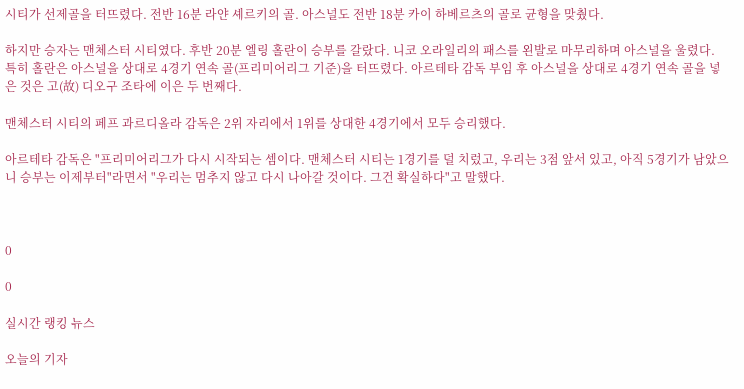시티가 선제골을 터뜨렸다. 전반 16분 라얀 셰르키의 골. 아스널도 전반 18분 카이 하베르츠의 골로 균형을 맞췄다.

하지만 승자는 맨체스터 시티였다. 후반 20분 엘링 홀란이 승부를 갈랐다. 니코 오라일리의 패스를 왼발로 마무리하며 아스널을 울렸다. 특히 홀란은 아스널을 상대로 4경기 연속 골(프리미어리그 기준)을 터뜨렸다. 아르테타 감독 부임 후 아스널을 상대로 4경기 연속 골을 넣은 것은 고(故) 디오구 조타에 이은 두 번째다.

맨체스터 시티의 페프 과르디올라 감독은 2위 자리에서 1위를 상대한 4경기에서 모두 승리했다.

아르테타 감독은 "프리미어리그가 다시 시작되는 셈이다. 맨체스터 시티는 1경기를 덜 치렀고, 우리는 3점 앞서 있고, 아직 5경기가 남았으니 승부는 이제부터"라면서 "우리는 멈추지 않고 다시 나아갈 것이다. 그건 확실하다"고 말했다.



0

0

실시간 랭킹 뉴스

오늘의 기자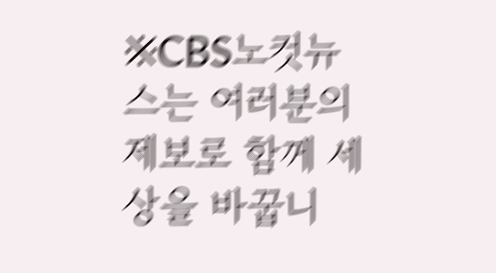※CBS노컷뉴스는 여러분의 제보로 함께 세상을 바꿉니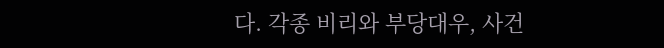다. 각종 비리와 부당대우, 사건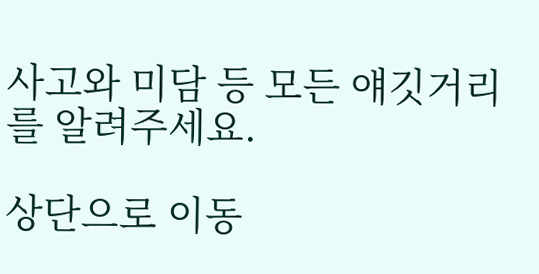사고와 미담 등 모든 얘깃거리를 알려주세요.

상단으로 이동